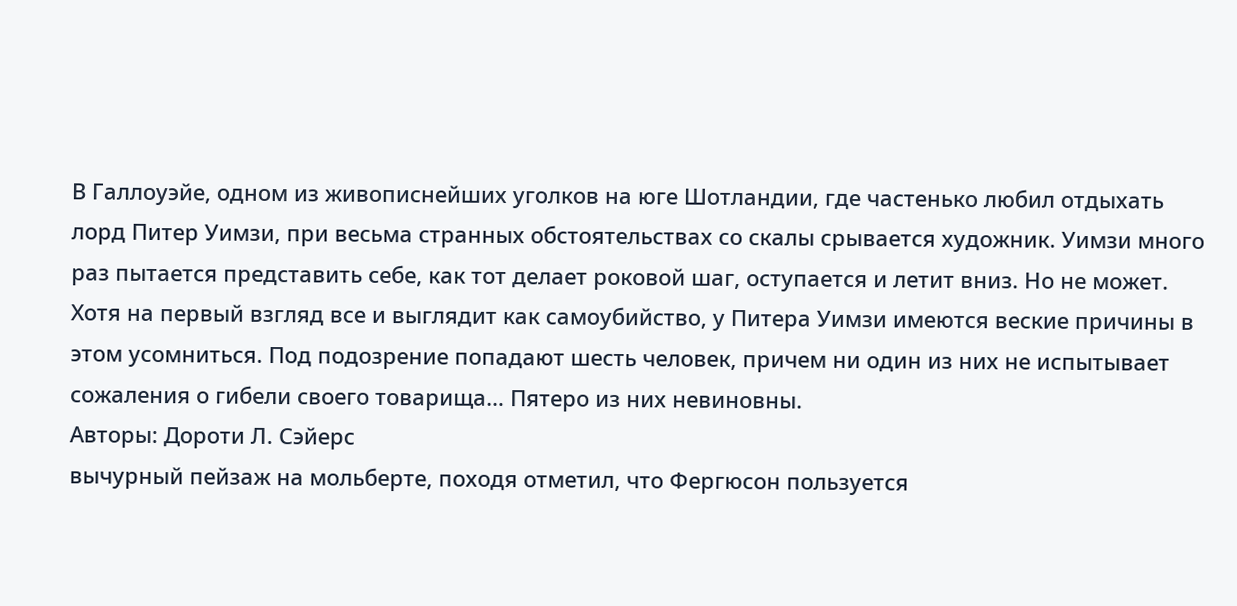В Галлоуэйе, одном из живописнейших уголков на юге Шотландии, где частенько любил отдыхать лорд Питер Уимзи, при весьма странных обстоятельствах со скалы срывается художник. Уимзи много раз пытается представить себе, как тот делает роковой шаг, оступается и летит вниз. Но не может. Хотя на первый взгляд все и выглядит как самоубийство, у Питера Уимзи имеются веские причины в этом усомниться. Под подозрение попадают шесть человек, причем ни один из них не испытывает сожаления о гибели своего товарища… Пятеро из них невиновны.
Авторы: Дороти Л. Сэйерс
вычурный пейзаж на мольберте, походя отметил, что Фергюсон пользуется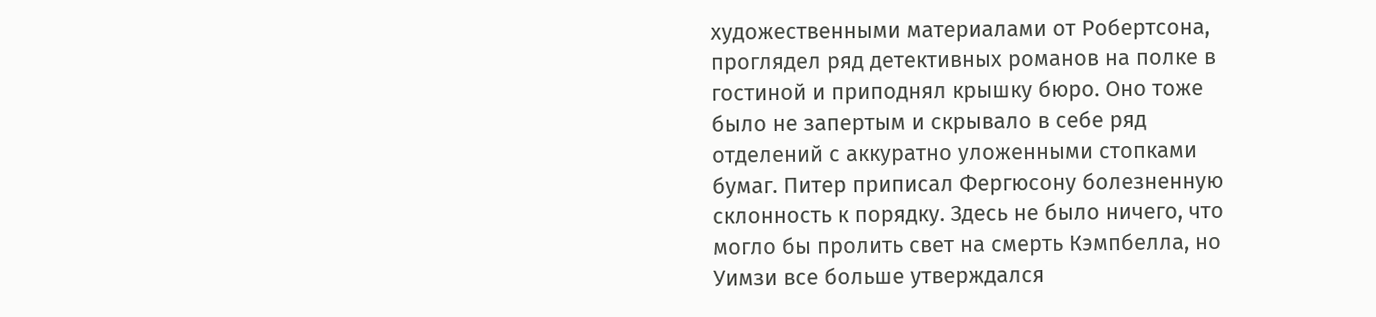художественными материалами от Робертсона, проглядел ряд детективных романов на полке в гостиной и приподнял крышку бюро. Оно тоже было не запертым и скрывало в себе ряд отделений с аккуратно уложенными стопками бумаг. Питер приписал Фергюсону болезненную склонность к порядку. Здесь не было ничего, что могло бы пролить свет на смерть Кэмпбелла, но Уимзи все больше утверждался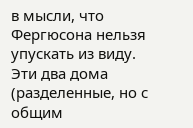в мысли, что Фергюсона нельзя упускать из виду.
Эти два дома (разделенные, но с общим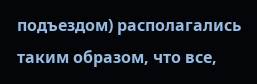подъездом) располагались таким образом, что все,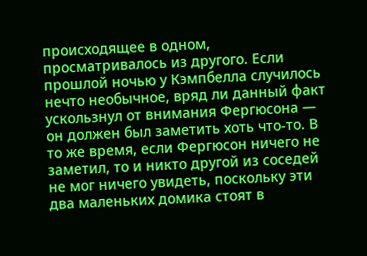происходящее в одном, просматривалось из другого. Если прошлой ночью у Кэмпбелла случилось нечто необычное, вряд ли данный факт ускользнул от внимания Фергюсона — он должен был заметить хоть что-то. В то же время, если Фергюсон ничего не заметил, то и никто другой из соседей не мог ничего увидеть, поскольку эти два маленьких домика стоят в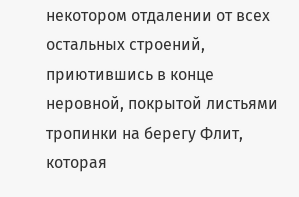некотором отдалении от всех остальных строений, приютившись в конце неровной, покрытой листьями тропинки на берегу Флит, которая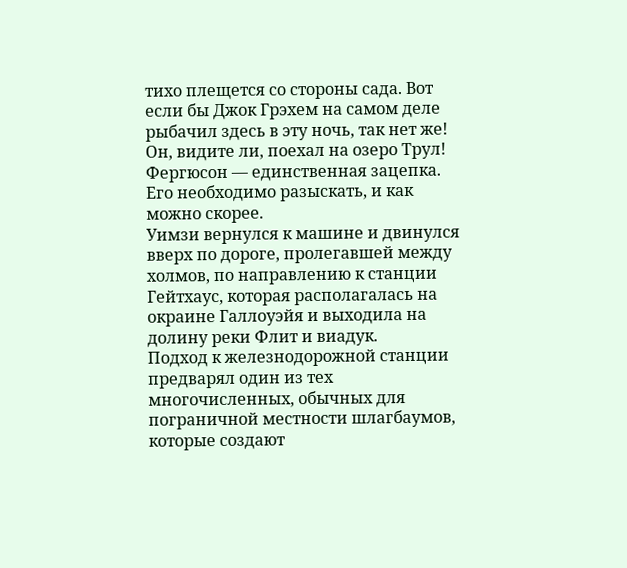тихо плещется со стороны сада. Вот если бы Джок Грэхем на самом деле рыбачил здесь в эту ночь, так нет же! Он, видите ли, поехал на озеро Трул! Фергюсон — единственная зацепка. Его необходимо разыскать, и как можно скорее.
Уимзи вернулся к машине и двинулся вверх по дороге, пролегавшей между холмов, по направлению к станции Гейтхаус, которая располагалась на окраине Галлоуэйя и выходила на долину реки Флит и виадук.
Подход к железнодорожной станции предварял один из тех многочисленных, обычных для пограничной местности шлагбаумов, которые создают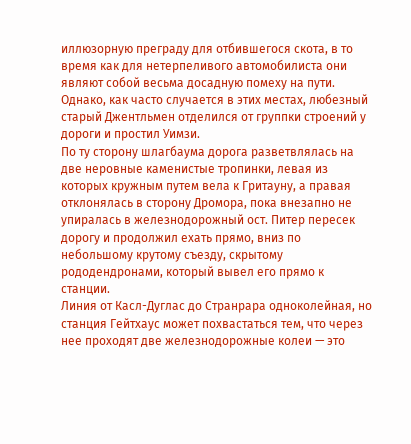иллюзорную преграду для отбившегося скота, в то время как для нетерпеливого автомобилиста они являют собой весьма досадную помеху на пути. Однако, как часто случается в этих местах, любезный старый Джентльмен отделился от группки строений у дороги и простил Уимзи.
По ту сторону шлагбаума дорога разветвлялась на две неровные каменистые тропинки, левая из которых кружным путем вела к Гритауну, а правая отклонялась в сторону Дромора, пока внезапно не упиралась в железнодорожный ост. Питер пересек дорогу и продолжил ехать прямо, вниз по небольшому крутому съезду, скрытому рододендронами, который вывел его прямо к станции.
Линия от Касл-Дуглас до Странрара одноколейная, но станция Гейтхаус может похвастаться тем, что через нее проходят две железнодорожные колеи — это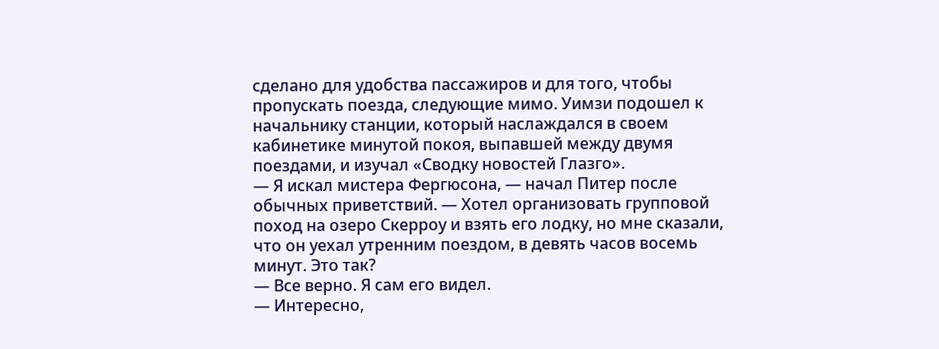сделано для удобства пассажиров и для того, чтобы пропускать поезда, следующие мимо. Уимзи подошел к начальнику станции, который наслаждался в своем кабинетике минутой покоя, выпавшей между двумя поездами, и изучал «Сводку новостей Глазго».
— Я искал мистера Фергюсона, — начал Питер после обычных приветствий. — Хотел организовать групповой поход на озеро Скерроу и взять его лодку, но мне сказали, что он уехал утренним поездом, в девять часов восемь минут. Это так?
— Все верно. Я сам его видел.
— Интересно,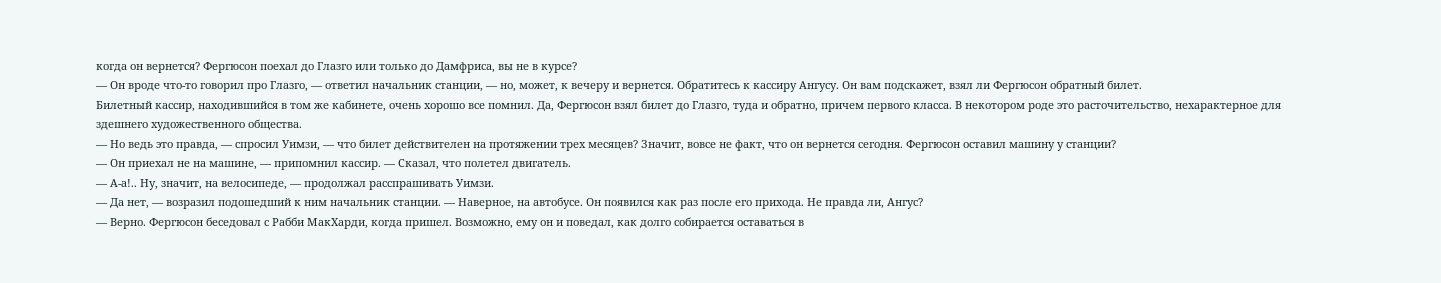когда он вернется? Фергюсон поехал до Глазго или только до Дамфриса, вы не в курсе?
— Он вроде что-то говорил про Глазго, — ответил начальник станции, — но, может, к вечеру и вернется. Обратитесь к кассиру Ангусу. Он вам подскажет, взял ли Фергюсон обратный билет.
Билетный кассир, находившийся в том же кабинете, очень хорошо все помнил. Да, Фергюсон взял билет до Глазго, туда и обратно, причем первого класса. В некотором роде это расточительство, нехарактерное для здешнего художественного общества.
— Но ведь это правда, — спросил Уимзи, — что билет действителен на протяжении трех месяцев? Значит, вовсе не факт, что он вернется сегодня. Фергюсон оставил машину у станции?
— Он приехал не на машине, — припомнил кассир. — Сказал, что полетел двигатель.
— А-а!.. Ну, значит, на велосипеде, — продолжал расспрашивать Уимзи.
— Да нет, — возразил подошедший к ним начальник станции. — Наверное, на автобусе. Он появился как раз после его прихода. Не правда ли, Ангус?
— Верно. Фергюсон беседовал с Рабби МакХарди, когда пришел. Возможно, ему он и поведал, как долго собирается оставаться в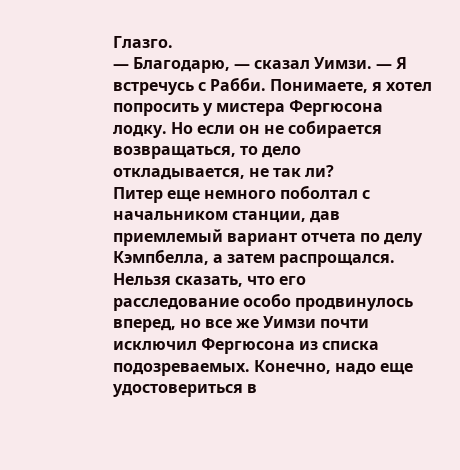Глазго.
— Благодарю, — сказал Уимзи. — Я встречусь с Рабби. Понимаете, я хотел попросить у мистера Фергюсона лодку. Но если он не собирается возвращаться, то дело откладывается, не так ли?
Питер еще немного поболтал с начальником станции, дав приемлемый вариант отчета по делу Кэмпбелла, а затем распрощался. Нельзя сказать, что его расследование особо продвинулось вперед, но все же Уимзи почти исключил Фергюсона из списка подозреваемых. Конечно, надо еще удостовериться в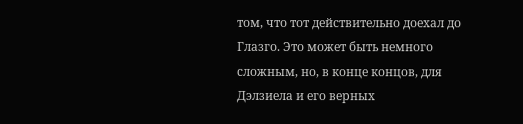том, что тот действительно доехал до Глазго. Это может быть немного сложным, но, в конце концов, для Дэлзиела и его верных